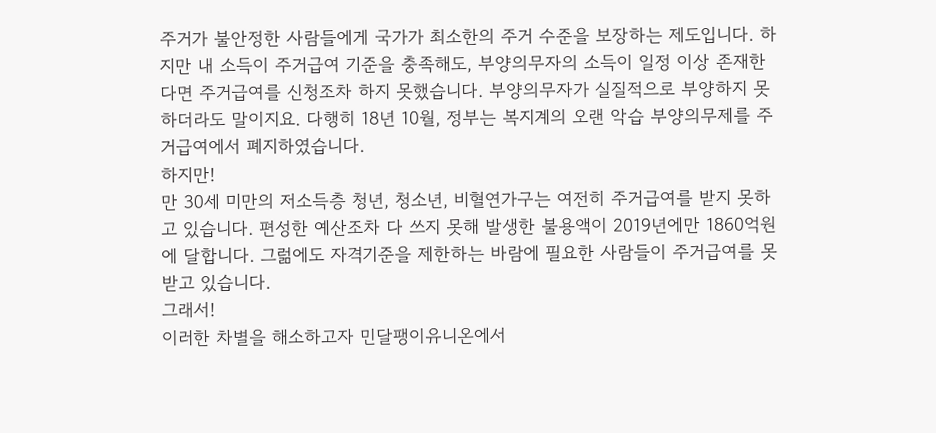주거가 불안정한 사람들에게 국가가 최소한의 주거 수준을 보장하는 제도입니다. 하지만 내 소득이 주거급여 기준을 충족해도, 부양의무자의 소득이 일정 이상 존재한다면 주거급여를 신청조차 하지 못했습니다. 부양의무자가 실질적으로 부양하지 못하더라도 말이지요. 다행히 18년 10월, 정부는 복지계의 오랜 악습 부양의무제를 주거급여에서 폐지하였습니다.
하지만!
만 30세 미만의 저소득층 청년, 청소년, 비혈연가구는 여전히 주거급여를 받지 못하고 있습니다. 편성한 예산조차 다 쓰지 못해 발생한 불용액이 2019년에만 1860억원에 달합니다. 그럶에도 자격기준을 제한하는 바람에 필요한 사람들이 주거급여를 못받고 있습니다.
그래서!
이러한 차별을 해소하고자 민달팽이유니온에서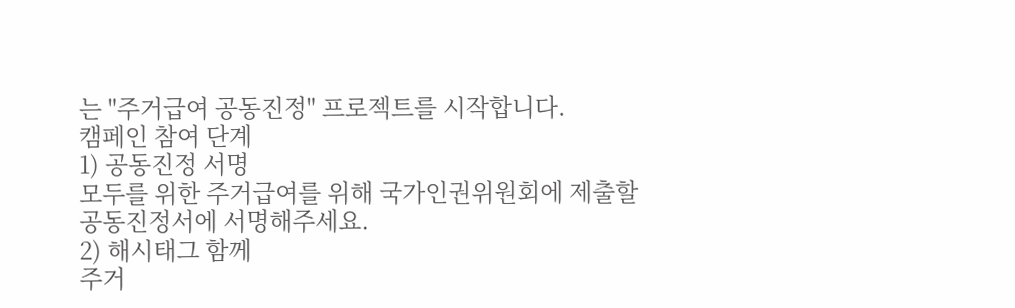는 "주거급여 공동진정" 프로젝트를 시작합니다.
캠페인 참여 단계
1) 공동진정 서명
모두를 위한 주거급여를 위해 국가인권위원회에 제출할 공동진정서에 서명해주세요.
2) 해시태그 함께
주거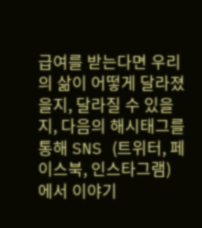급여를 받는다면 우리의 삶이 어떻게 달라졌을지, 달라질 수 있을지, 다음의 해시태그를 통해 SNS (트위터, 페이스북, 인스타그램) 에서 이야기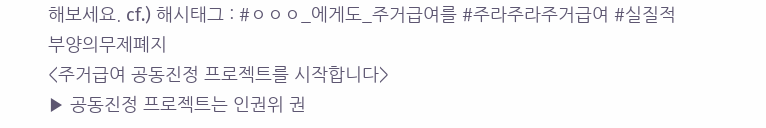해보세요. cf.) 해시태그 : #ㅇㅇㅇ_에게도_주거급여를 #주라주라주거급여 #실질적부양의무제폐지
<주거급여 공동진정 프로젝트를 시작합니다>
▶ 공동진정 프로젝트는 인권위 권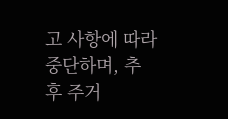고 사항에 따라 중단하며, 추후 주거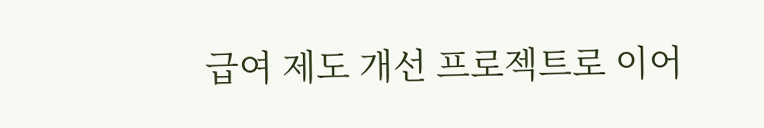급여 제도 개선 프로젝트로 이어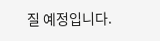질 예정입니다.